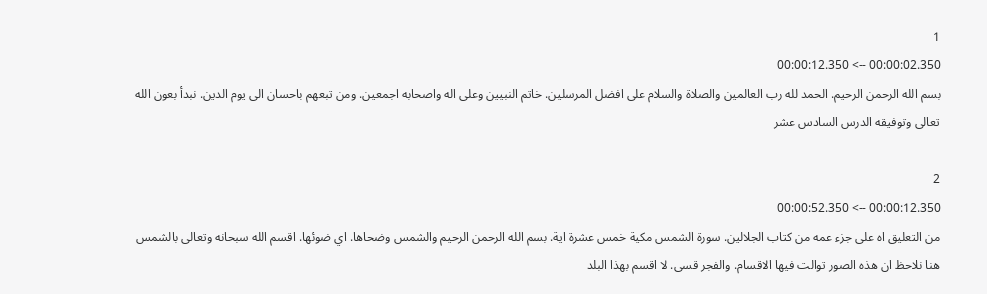1
00:00:02.350 --> 00:00:12.350
بسم الله الرحمن الرحيم. الحمد لله رب العالمين والصلاة والسلام على افضل المرسلين. خاتم النبيين وعلى اله واصحابه اجمعين. ومن تبعهم باحسان الى يوم الدين. نبدأ بعون الله تعالى وتوفيقه الدرس السادس عشر

2
00:00:12.350 --> 00:00:52.350
من التعليق اه على جزء عمه من كتاب الجلالين. سورة الشمس مكية خمس عشرة اية. بسم الله الرحمن الرحيم والشمس وضحاها. اي ضوئها. اقسم الله سبحانه وتعالى بالشمس هنا نلاحظ ان هذه الصور توالت فيها الاقسام. والفجر قسى. لا اقسم بهذا البلد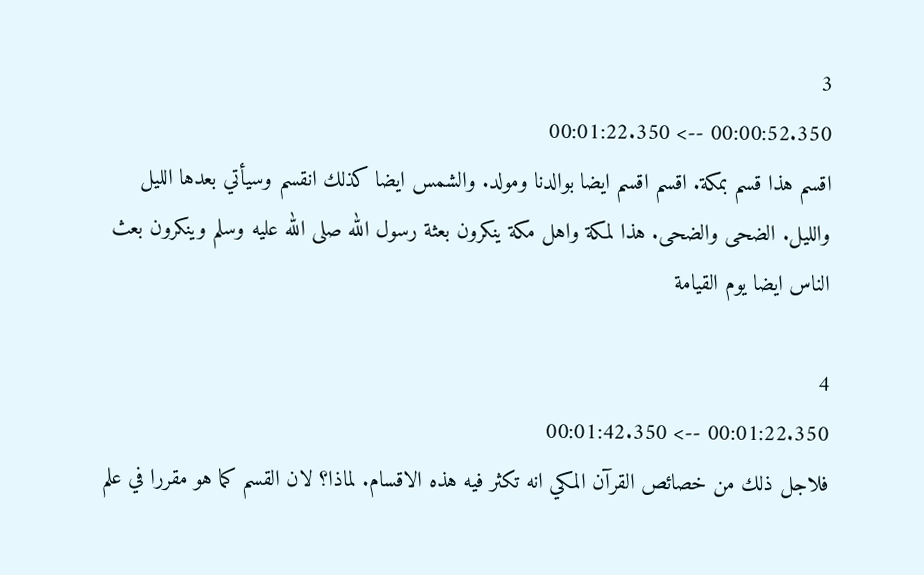3
00:00:52.350 --> 00:01:22.350
اقسم هذا قسم بمكة. اقسم اقسم ايضا بوالدنا ومولد. والشمس ايضا كذلك انقسم وسيأتي بعدها الليل والليل. الضحى والضحى. هذا لمكة واهل مكة ينكرون بعثة رسول الله صلى الله عليه وسلم وينكرون بعث الناس ايضا يوم القيامة

4
00:01:22.350 --> 00:01:42.350
فلاجل ذلك من خصائص القرآن المكي انه تكثر فيه هذه الاقسام. لماذا؟ لان القسم كما هو مقررا في علم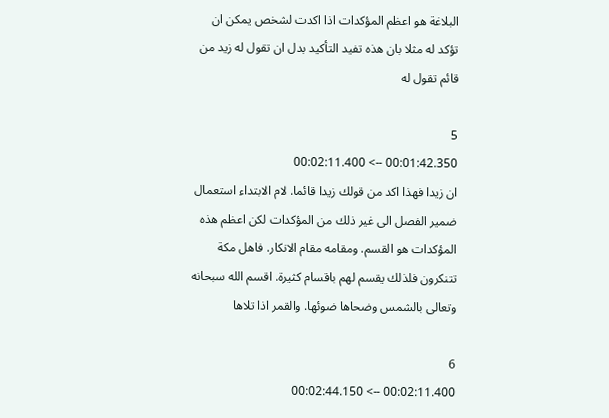البلاغة هو اعظم المؤكدات اذا اكدت لشخص يمكن ان تؤكد له مثلا بان هذه تفيد التأكيد بدل ان تقول له زيد من قائم تقول له

5
00:01:42.350 --> 00:02:11.400
ان زيدا فهذا اكد من قولك زيدا قائما. لام الابتداء استعمال ضمير الفصل الى غير ذلك من المؤكدات لكن اعظم هذه المؤكدات هو القسم. ومقامه مقام الانكار. فاهل مكة تتنكرون فلذلك يقسم لهم باقسام كثيرة. اقسم الله سبحانه وتعالى بالشمس وضحاها ضوئها. والقمر اذا تلاها

6
00:02:11.400 --> 00:02:44.150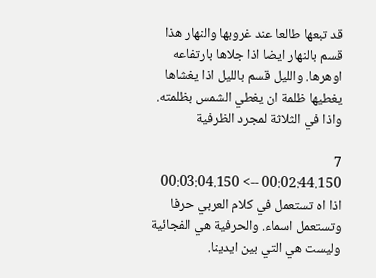قد تبعها طالعا عند غروبها والنهار هذا قسم بالنهار ايضا اذا جلاها بارتفاعه اوهرها. والليل قسم بالليل اذا يغشاها يغطيها ظلمة ان يغطي الشمس بظلمته. واذا في الثلاثة لمجرد الظرفية

7
00:02:44.150 --> 00:03:04.150
اذا اه تستعمل في كلام العربي حرفا وتستعمل اسماء. والحرفية هي الفجائية وليست هي التي بين ايدينا.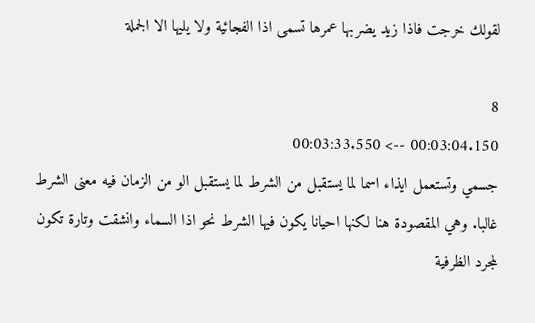لقولك خرجت فاذا زيد يضربها عمرها تسمى اذا الفجائية ولا يليها الا الجملة

8
00:03:04.150 --> 00:03:33.550
جسمي وتستعمل ايذاء اسما لما يستقبل من الشرط لما يستقبل الو من الزمان فيه معنى الشرط غالبا. وهي المقصودة هنا لكنها احيانا يكون فيها الشرط نحو اذا السماء وانشقت وتارة تكون لمجرد الظرفية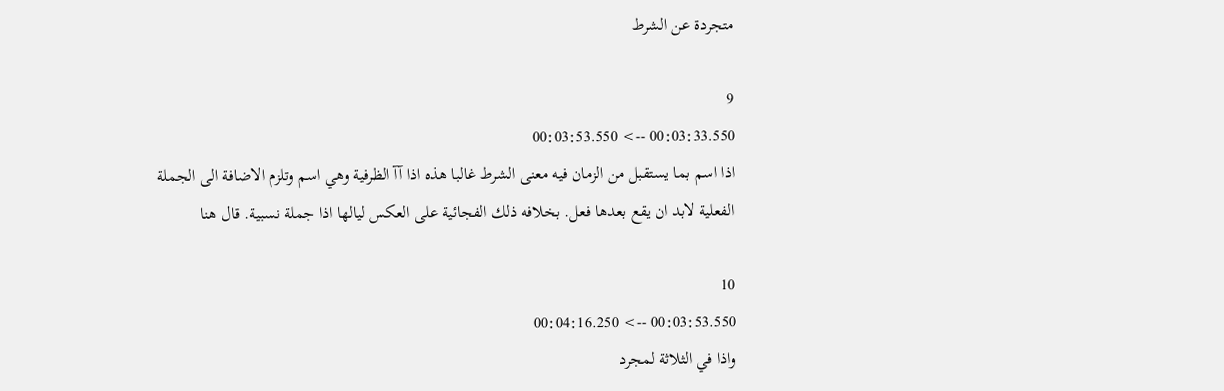متجردة عن الشرط

9
00:03:33.550 --> 00:03:53.550
اذا اسم بما يستقبل من الزمان فيه معنى الشرط غالبا هذه اذا آآ الظرفية وهي اسم وتلزم الاضافة الى الجملة الفعلية لابد ان يقع بعدها فعل. بخلافه ذلك الفجائية على العكس ليالها اذا جملة نسبية. قال هنا

10
00:03:53.550 --> 00:04:16.250
واذا في الثلاثة لمجرد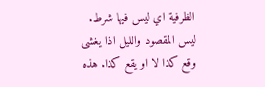الظرفية اي ليس فيها شرط. ليس المقصود والليل اذا يغشى وقع كذا لا او يقع كذا. هذه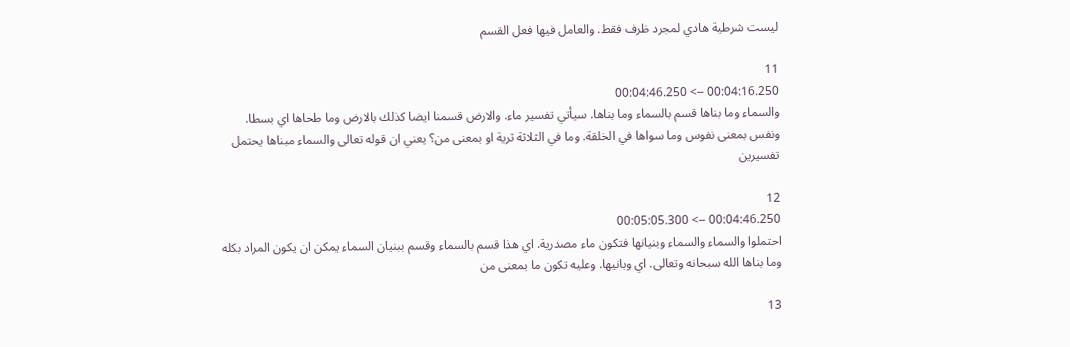ليست شرطية هادي لمجرد ظرف فقط. والعامل فيها فعل القسم

11
00:04:16.250 --> 00:04:46.250
والسماء وما بناها قسم بالسماء وما بناها. سيأتي تفسير ماء. والارض قسمنا ايضا كذلك بالارض وما طحاها اي بسطا. ونفس بمعنى نفوس وما سواها في الخلقة. وما في الثلاثة ثرية او بمعنى من؟ يعني ان قوله تعالى والسماء مبناها يحتمل تفسيرين

12
00:04:46.250 --> 00:05:05.300
احتملوا والسماء والسماء وبنيانها فتكون ماء مصدرية. اي هذا قسم بالسماء وقسم ببنيان السماء يمكن ان يكون المراد بكله وما بناها الله سبحانه وتعالى. اي وبانيها. وعليه تكون ما بمعنى من

13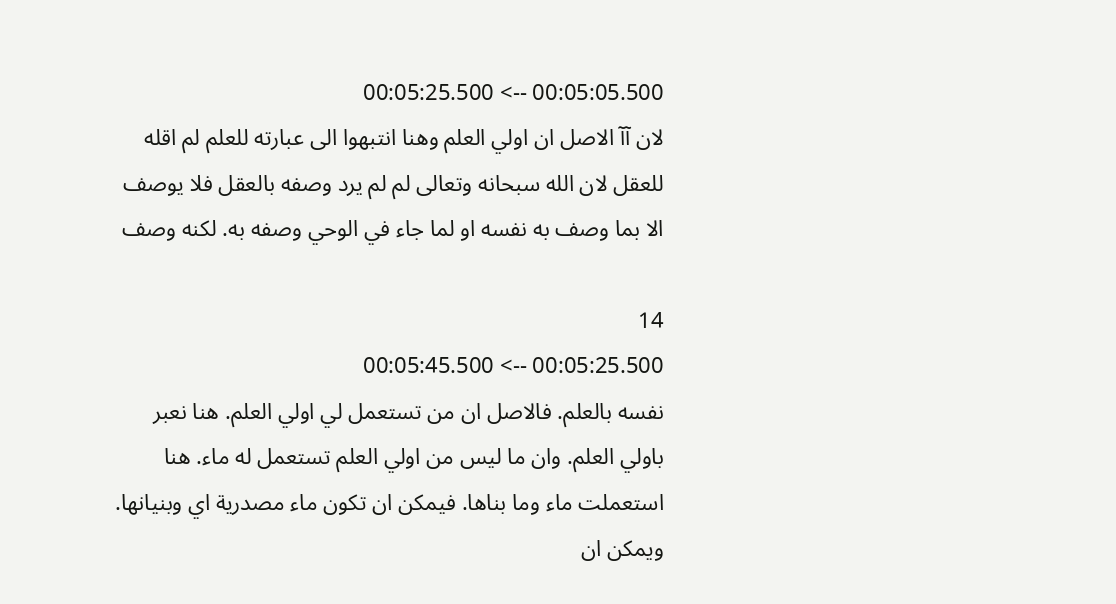00:05:05.500 --> 00:05:25.500
لان آآ الاصل ان اولي العلم وهنا انتبهوا الى عبارته للعلم لم اقله للعقل لان الله سبحانه وتعالى لم لم يرد وصفه بالعقل فلا يوصف الا بما وصف به نفسه او لما جاء في الوحي وصفه به. لكنه وصف

14
00:05:25.500 --> 00:05:45.500
نفسه بالعلم. فالاصل ان من تستعمل لي اولي العلم. هنا نعبر باولي العلم. وان ما ليس من اولي العلم تستعمل له ماء. هنا استعملت ماء وما بناها. فيمكن ان تكون ماء مصدرية اي وبنيانها. ويمكن ان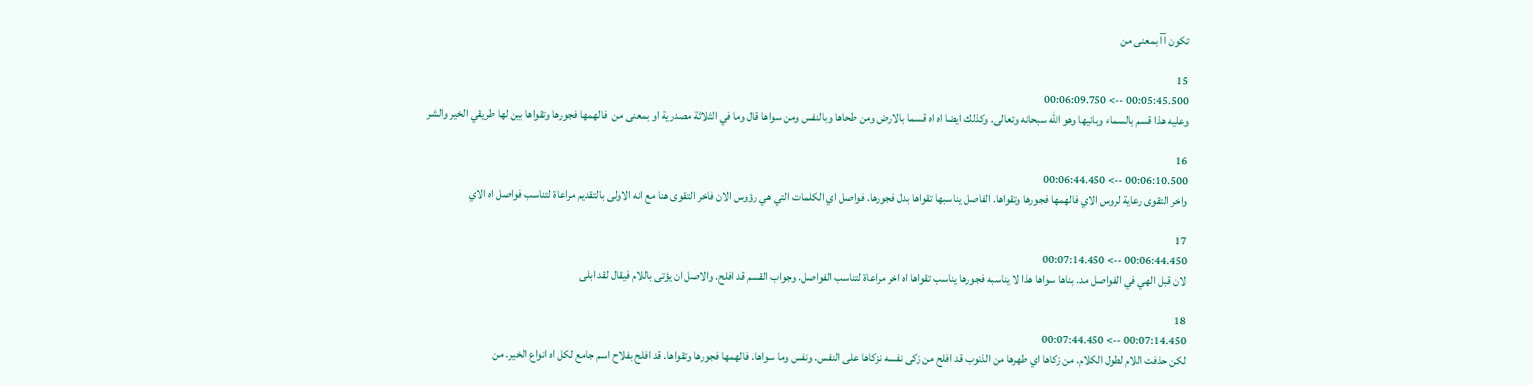تكون آآ بمعنى من

15
00:05:45.500 --> 00:06:09.750
وعليه هذا قسم بالسماء وبانيها وهو الله سبحانه وتعالى. وكذلك ايضا اه اه قسما بالارض ومن طحاها وبالنفس ومن سواها قال وما في الثلاثة مصدرية او بمعنى من  فالهمها فجورها وتقواها بين لها طريقي الخير والشر

16
00:06:10.500 --> 00:06:44.450
واخر التقوى رعاية لروس الاي فالهمها فجورها وتقواها. الفاصل يناسبها تقواها بدل فجورها. فواصل اي الكلمات التي هي رؤوس الان فاخر التقوى هنا مع انه الاولى بالتقديم مراعاة لتناسب فواصل اه الاي

17
00:06:44.450 --> 00:07:14.450
لان قبل الهي في الفواصل مد. بناها سواها هذا لا يناسبه فجورها يناسب تقواها اه اخر مراعاة لتناسب الفواصل. وجواب القسم قد افلح. والاصل ان يؤتى باللام فيقال لقد ابلى

18
00:07:14.450 --> 00:07:44.450
لكن حذفت اللام لطول الكلام. من زكاها اي طهرها من الذنوب قد افلح من زكى نفسه نزكاها على النفس. ونفس وما سواها. فالهمها فجورها وتقواها. قد افلح بفلاح اسم جامع لكل اه انواع الخير. من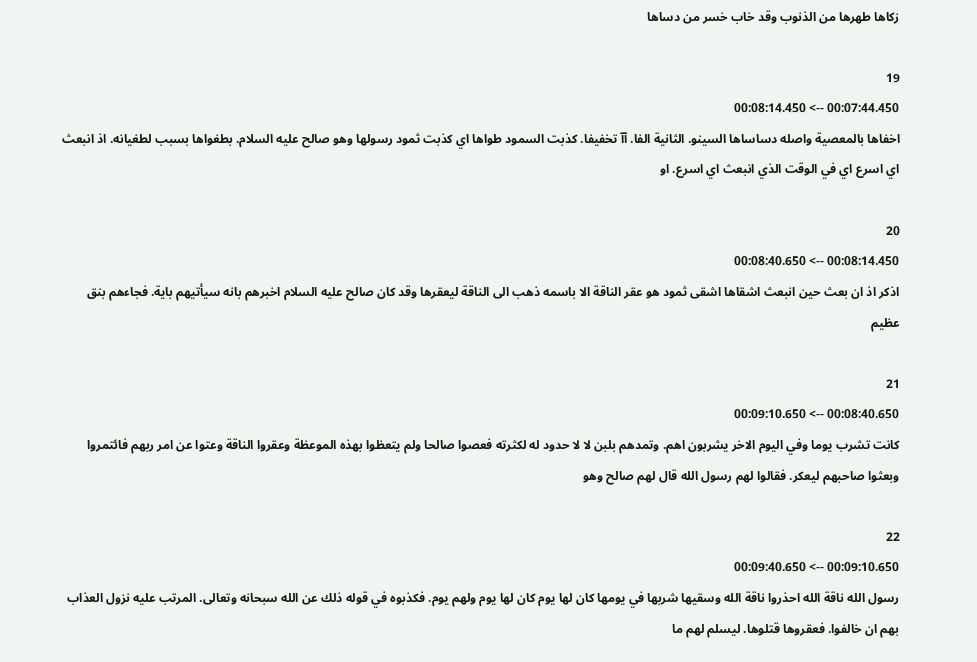زكاها طهرها من الذنوب وقد خاب خسر من دساها

19
00:07:44.450 --> 00:08:14.450
اخفاها بالمعصية واصله دساساها السينو. الثانية الفا. آآ تخفيفا. كذبت السمود طواها اي كذبت ثمود رسولها وهو صالح عليه السلام. بطغواها بسبب لطغيانه. اذ انبعث اي اسرع اي في الوقت الذي انبعث اي اسرع. او

20
00:08:14.450 --> 00:08:40.650
اذكر اذ ان بعث حين انبعث اشقاها اشقى ثمود هو عقر الناقة الا باسمه ذهب الى الناقة ليعقرها وقد كان صالح عليه السلام اخبرهم بانه سيأتيهم باية. فجاءهم بنق عظيم

21
00:08:40.650 --> 00:09:10.650
كانت تشرب يوما وفي اليوم الاخر يشربون اهم. وتمدهم بلبن لا لا حدود له لكثرته فعصوا صالحا ولم يتعظوا بهذه الموعظة وعقروا الناقة وعتوا عن امر ربهم فائتمروا وبعثوا صاحبهم ليعكر. فقالوا لهم رسول الله قال لهم صالح وهو

22
00:09:10.650 --> 00:09:40.650
رسول الله ناقة الله احذروا ناقة الله وسقيها شربها في يومها كان لها يوم كان لها يوم ولهم يوم. فكذبوه في قوله ذلك عن الله سبحانه وتعالى. المرتب عليه نزول العذاب بهم ان خالفوا. فعقروها قتلوها. ليسلم لهم ما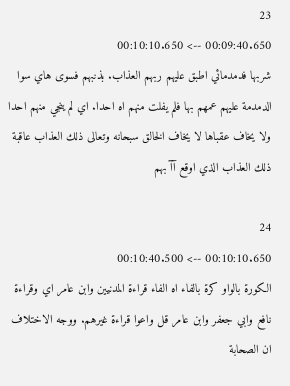23
00:09:40.650 --> 00:10:10.650
شربها فدمدمائي اطبق عليهم ربهم العذاب. بذنبهم فسوى هاي سوا الدمدمة عليهم عمهم بها فلم يفلت منهم اه احدا. اي لم ينجي منهم احدا ولا يخاف عقباها لا يخاف الخالق سبحانه وتعالى ذلك العذاب عاقبة ذلك العذاب الذي اوقع آآ بهم

24
00:10:10.650 --> 00:10:40.500
الكورة بالواو كرة بالفاء اه الفاء قراءة المدنيين وابن عامر اي وقراءة نافع وابي جعفر وابن عامر قل واعوا قراءة غيرهم. ووجه الاختلاف ان الصحابة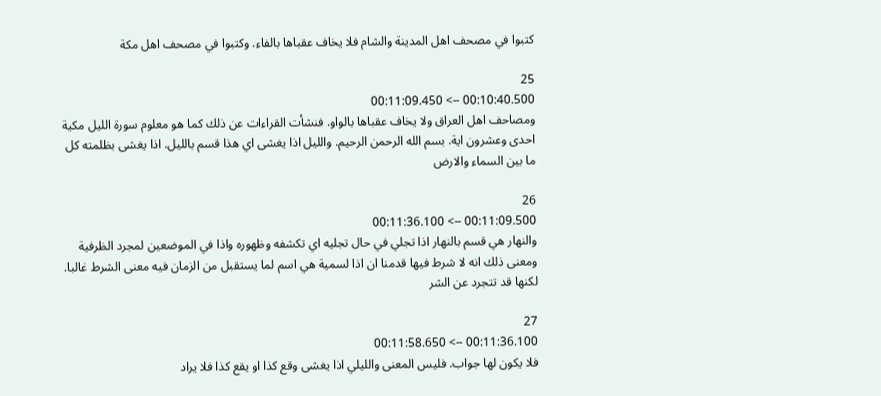كتبوا في مصحف اهل المدينة والشام فلا يخاف عقباها بالفاء. وكتبوا في مصحف اهل مكة

25
00:10:40.500 --> 00:11:09.450
ومصاحف اهل العراق ولا يخاف عقباها بالواو. فنشأت القراءات عن ذلك كما هو معلوم سورة الليل مكية احدى وعشرون اية. بسم الله الرحمن الرحيم. والليل اذا يغشى اي هذا قسم بالليل. اذا يغشى بظلمته كل ما بين السماء والارض

26
00:11:09.500 --> 00:11:36.100
والنهار هي قسم بالنهار اذا تجلي في حال تجليه اي تكشفه وظهوره واذا في الموضعين لمجرد الظرفية ومعنى ذلك انه لا شرط فيها قدمنا ان اذا لسمية هي اسم لما يستقبل من الزمان فيه معنى الشرط غالبا. لكنها قد تتجرد عن الشر

27
00:11:36.100 --> 00:11:58.650
فلا يكون لها جواب. فليس المعنى والليلي اذا يغشى وقع كذا او يقع كذا فلا يراد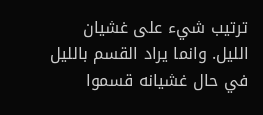ترتيب شيء على غشيان الليل. وانما يراد القسم بالليل في حال غشيانه قسموا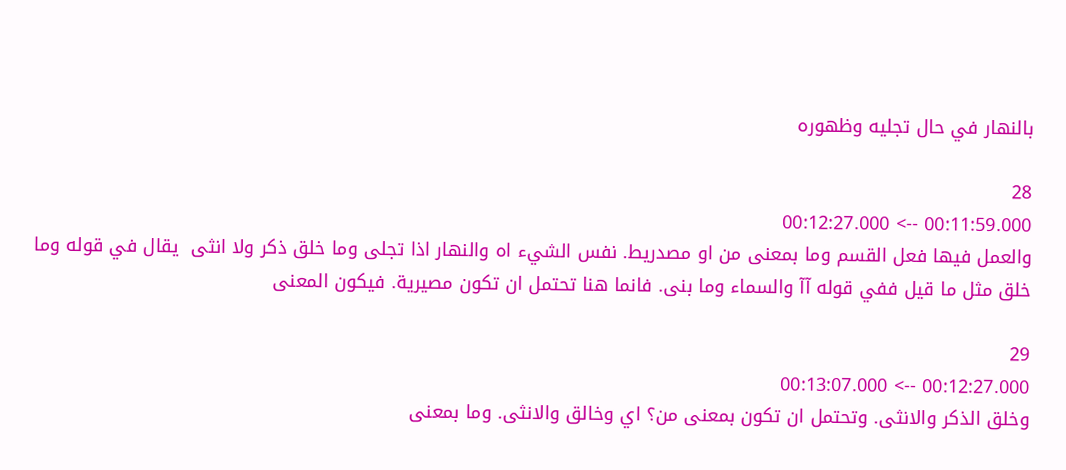بالنهار في حال تجليه وظهوره

28
00:11:59.000 --> 00:12:27.000
والعمل فيها فعل القسم وما بمعنى من او مصدريط. نفس الشيء اه والنهار اذا تجلى وما خلق ذكر ولا انثى  يقال في قوله وما خلق مثل ما قيل ففي قوله آآ والسماء وما بنى. فانما هنا تحتمل ان تكون مصيرية. فيكون المعنى

29
00:12:27.000 --> 00:13:07.000
وخلق الذكر والانثى. وتحتمل ان تكون بمعنى من؟ اي وخالق والانثى. وما بمعنى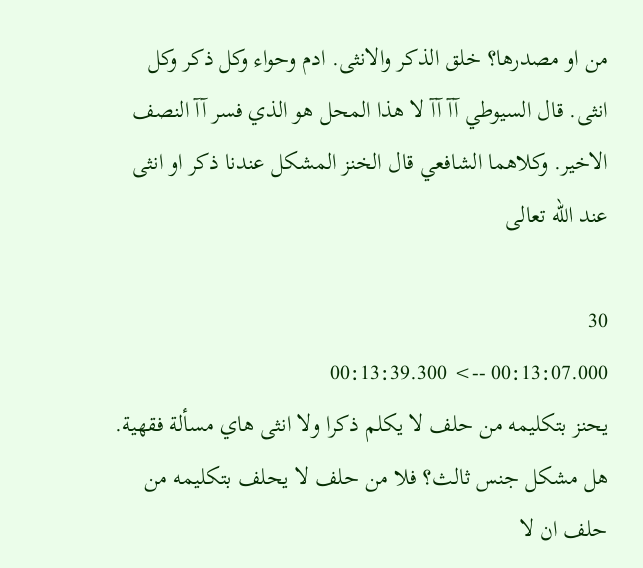من او مصدرها؟ خلق الذكر والانثى. ادم وحواء وكل ذكر وكل انثى. قال السيوطي آآ آآ لا هذا المحل هو الذي فسر آآ النصف الاخير. وكلاهما الشافعي قال الخنز المشكل عندنا ذكر او انثى عند الله تعالى

30
00:13:07.000 --> 00:13:39.300
يحنز بتكليمه من حلف لا يكلم ذكرا ولا انثى هاي مسألة فقهية. هل مشكل جنس ثالث؟ فلا من حلف لا يحلف بتكليمه من حلف ان لا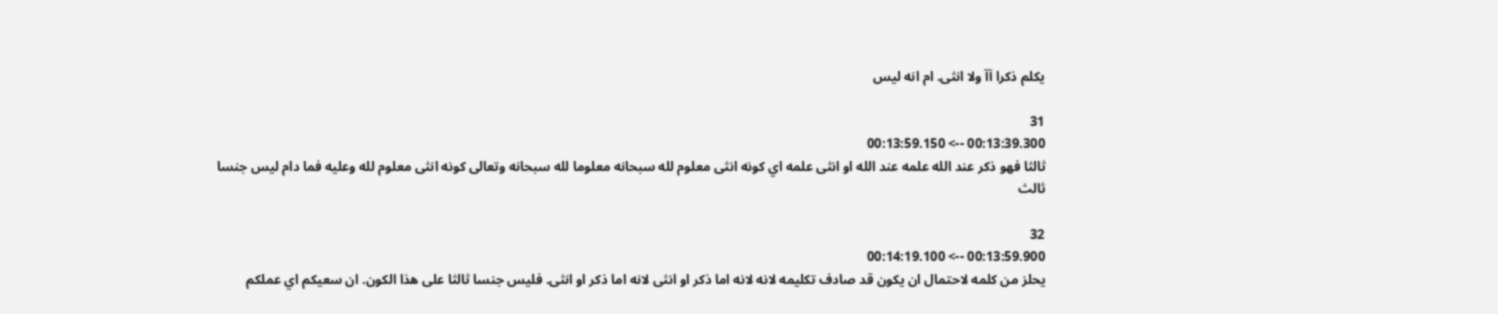يكلم ذكرا آآ ولا انثى. ام انه ليس

31
00:13:39.300 --> 00:13:59.150
ثالثا فهو ذكر عند الله علمه عند الله او انثى علمه اي كونه انثى معلوم لله سبحانه معلوما لله سبحانه وتعالى كونه انثى معلوم لله وعليه فما دام ليس جنسا ثالث

32
00:13:59.900 --> 00:14:19.100
يحلز من كلمه لاحتمال ان يكون قد صادف تكليمه لانه لانه اما ذكر او انثى لانه اما ذكر او انثى. فليس جنسا ثالثا على هذا الكون. ان سعيكم اي عملكم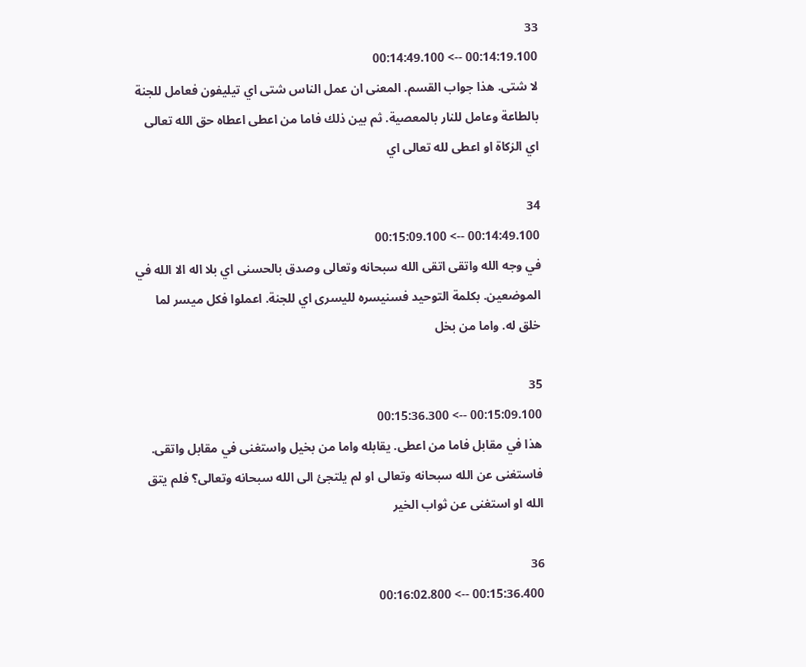33
00:14:19.100 --> 00:14:49.100
لا شتى. هذا جواب القسم. المعنى ان عمل الناس شتى اي تيليفون فعامل للجنة بالطاعة وعامل للنار بالمعصية. ثم بين ذلك فاما من اعطى اعطاه حق الله تعالى اي الزكاة او اعطى لله تعالى اي

34
00:14:49.100 --> 00:15:09.100
في وجه الله واتقى اتقى الله سبحانه وتعالى وصدق بالحسنى اي بلا اله الا الله في الموضعين. بكلمة التوحيد فسنيسره لليسرى اي للجنة. اعملوا فكل ميسر لما خلق له. واما من بخل

35
00:15:09.100 --> 00:15:36.300
هذا في مقابل فاما من اعطى. يقابله واما من بخيل واستغنى في مقابل واتقى. فاستغنى عن الله سبحانه وتعالى او لم يلتجئ الى الله سبحانه وتعالى؟ فلم يتق الله او استغنى عن ثواب الخير

36
00:15:36.400 --> 00:16:02.800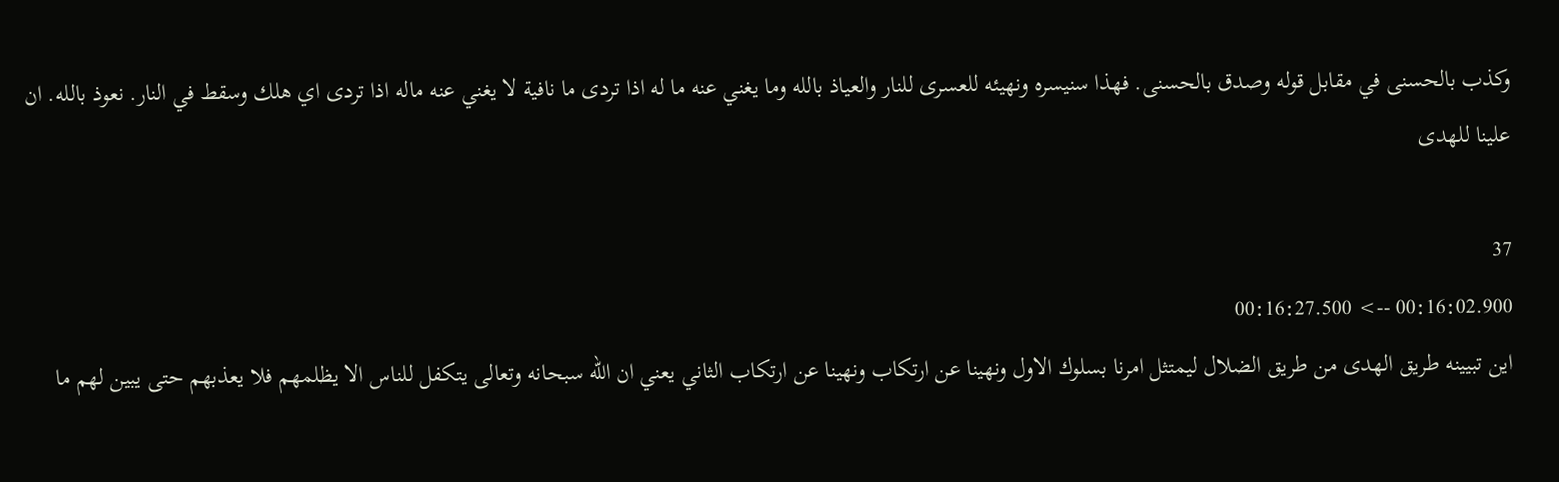وكذب بالحسنى في مقابل قوله وصدق بالحسنى. فهذا سنيسره ونهيئه للعسرى للنار والعياذ بالله وما يغني عنه ما له اذا تردى ما نافية لا يغني عنه ماله اذا تردى اي هلك وسقط في النار. نعوذ بالله. ان علينا للهدى

37
00:16:02.900 --> 00:16:27.500
اين تبيينه طريق الهدى من طريق الضلال ليمتثل امرنا بسلوك الاول ونهينا عن ارتكاب ونهينا عن ارتكاب الثاني يعني ان الله سبحانه وتعالى يتكفل للناس الا يظلمهم فلا يعذبهم حتى يبين لهم ما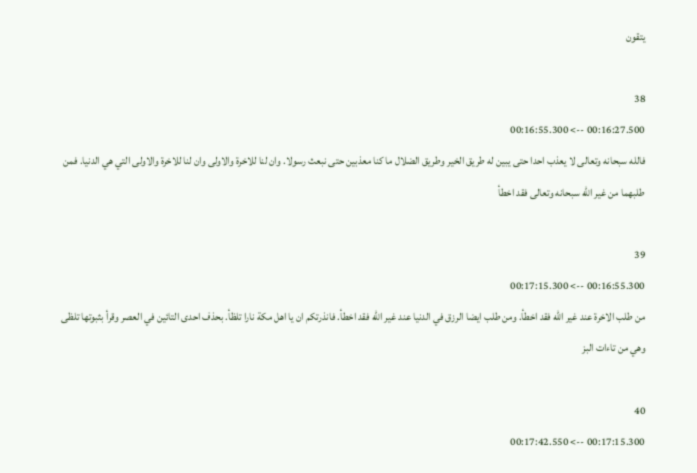يتقون

38
00:16:27.500 --> 00:16:55.300
فالله سبحانه وتعالى لا يعذب احدا حتى يبين له طريق الخير وطريق الضلال ما كنا معذبين حتى نبعث رسولا. وان لنا للاخرة والاولى وان لنا للاخرة والاولى التي هي الدنيا. فمن طلبهما من غير الله سبحانه وتعالى فقد اخطأ

39
00:16:55.300 --> 00:17:15.300
من طلب الاخرة عند غير الله فقد اخطأ. ومن طلب ايضا الرزق في الدنيا عند غير الله فقد اخطأ. فانذرتكم ان يا اهل مكة نارا تلظأ. بحذف احدى التائين في العصر وقرأ بثبوتها تلظى وهي من تاءات البز

40
00:17:15.300 --> 00:17:42.550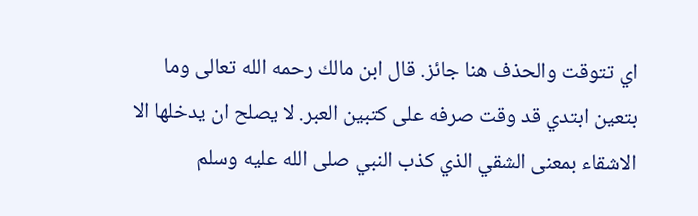اي تتوقت والحذف هنا جائز. قال ابن مالك رحمه الله تعالى وما بتعين ابتدي قد وقت صرفه على كتبين العبر. لا يصلح ان يدخلها الا الاشقاء بمعنى الشقي الذي كذب النبي صلى الله عليه وسلم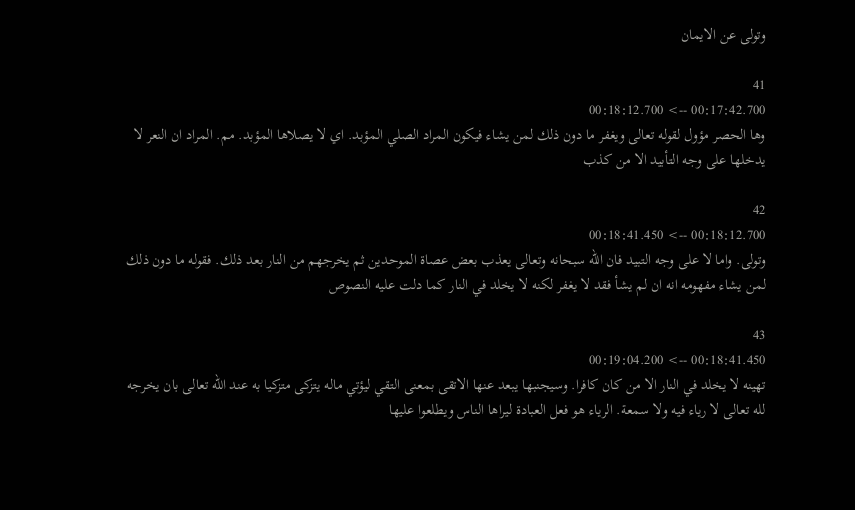وتولى عن الايمان

41
00:17:42.700 --> 00:18:12.700
وها الحصر مؤول لقوله تعالى ويغفر ما دون ذلك لمن يشاء فيكون المراد الصلي المؤبد. اي لا يصلاها المؤبد. مم. المراد ان النعر لا يدخلها على وجه التأبيد الا من كذب

42
00:18:12.700 --> 00:18:41.450
وتولى. واما لا على وجه التبيد فان الله سبحانه وتعالى يعذب بعض عصاة الموحدين ثم يخرجهم من النار بعد ذلك. فقوله ما دون ذلك لمن يشاء مفهومه انه ان لم يشأ فقد لا يغفر لكنه لا يخلد في النار كما دلت عليه النصوص

43
00:18:41.450 --> 00:19:04.200
تهينه لا يخلد في النار الا من كان كافرا. وسيجنبها يبعد عنها الاتقى بمعنى التقي ليؤتي ماله يتزكى متزكيا به عند الله تعالى بان يخرجه لله تعالى لا رياء فيه ولا سمعة. الرياء هو فعل العبادة ليراها الناس ويطلعوا عليها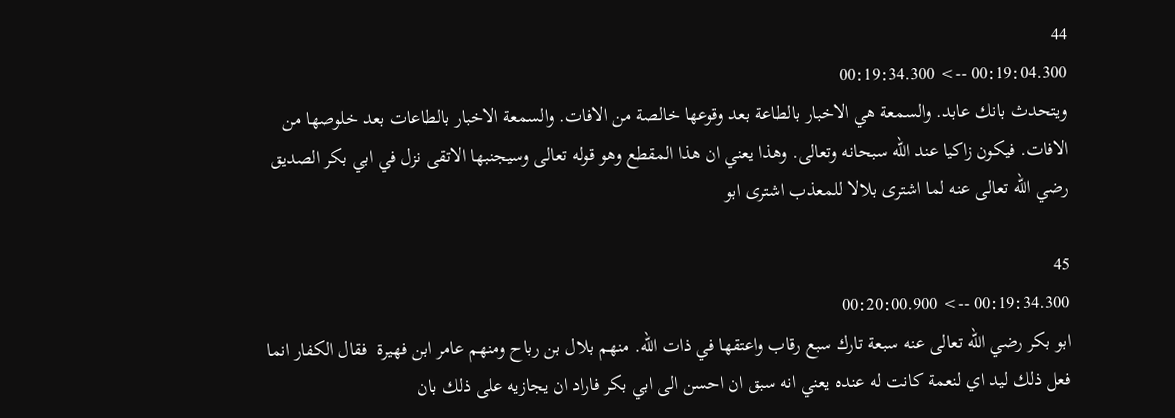44
00:19:04.300 --> 00:19:34.300
ويتحدث بانك عابد. والسمعة هي الاخبار بالطاعة بعد وقوعها خالصة من الافات. والسمعة الاخبار بالطاعات بعد خلوصها من الافات. فيكون زاكيا عند الله سبحانه وتعالى. وهذا يعني ان هذا المقطع وهو قوله تعالى وسيجنبها الاتقى نزل في ابي بكر الصديق رضي الله تعالى عنه لما اشترى بلالا للمعذب اشترى ابو

45
00:19:34.300 --> 00:20:00.900
ابو بكر رضي الله تعالى عنه سبعة تارك سبع رقاب واعتقها في ذات الله. منهم بلال بن رباح ومنهم عامر ابن فهيرة  فقال الكفار انما فعل ذلك ليد اي لنعمة كانت له عنده يعني انه سبق ان احسن الى ابي بكر فاراد ان يجازيه على ذلك بان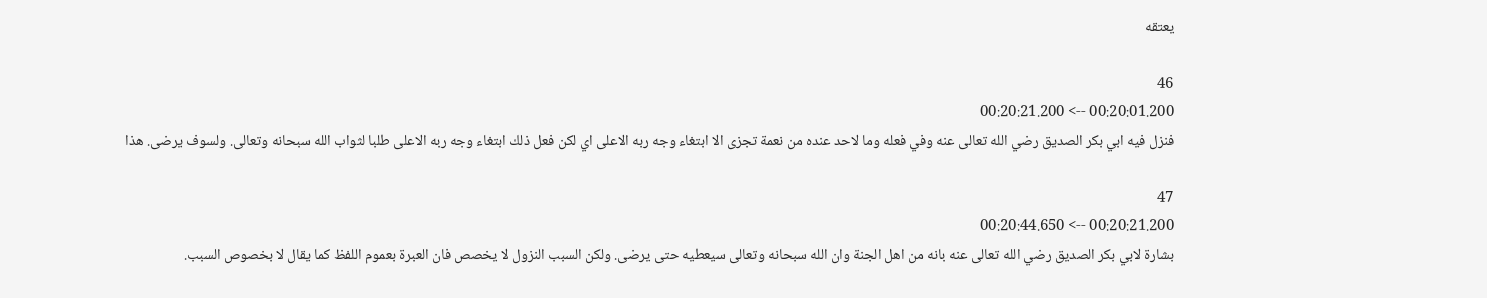يعتقه

46
00:20:01.200 --> 00:20:21.200
فنزل فيه ابي بكر الصديق رضي الله تعالى عنه وفي فعله وما لاحد عنده من نعمة تجزى الا ابتغاء وجه ربه الاعلى اي لكن فعل ذلك ابتغاء وجه ربه الاعلى طلبا لثواب الله سبحانه وتعالى. ولسوف يرضى. هذا

47
00:20:21.200 --> 00:20:44.650
بشارة لابي بكر الصديق رضي الله تعالى عنه بانه من اهل الجنة وان الله سبحانه وتعالى سيعطيه حتى يرضى. ولكن السبب النزول لا يخصص فان العبرة بعموم اللفظ كما يقال لا بخصوص السبب.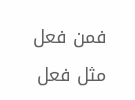فمن فعل مثل فعل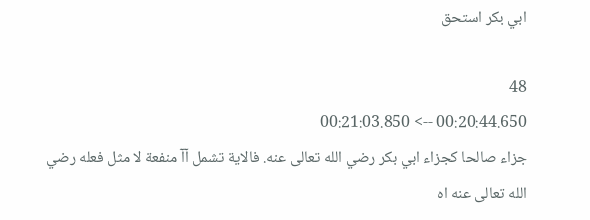ابي بكر استحق

48
00:20:44.650 --> 00:21:03.850
جزاء صالحا كجزاء ابي بكر رضي الله تعالى عنه. فالاية تشمل آآ منفعة لا مثل فعله رضي الله تعالى عنه اه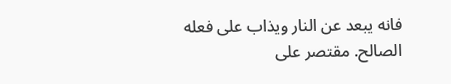فانه يبعد عن النار ويذاب على فعله الصالح. مقتصر على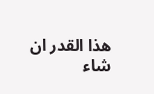هذا القدر ان شاء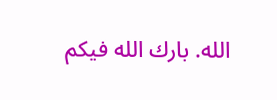الله. بارك الله فيكم